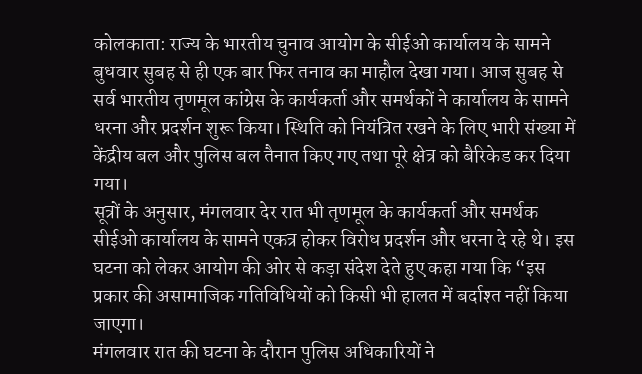कोलकाता: राज्य के भारतीय चुनाव आयोग के सीईओ कार्यालय के सामने बुधवार सुबह से ही एक बार फिर तनाव का माहौल देखा गया। आज सुबह से सर्व भारतीय तृणमूल कांग्रेस के कार्यकर्ता और समर्थकों ने कार्यालय के सामने धरना और प्रदर्शन शुरू किया। स्थिति को नियंत्रित रखने के लिए भारी संख्या में केंद्रीय बल और पुलिस बल तैनात किए गए तथा पूरे क्षेत्र को बैरिकेड कर दिया गया।
सूत्रों के अनुसार, मंगलवार देर रात भी तृणमूल के कार्यकर्ता और समर्थक सीईओ कार्यालय के सामने एकत्र होकर विरोध प्रदर्शन और धरना दे रहे थे। इस घटना को लेकर आयोग की ओर से कड़ा संदेश देते हुए कहा गया कि “इस प्रकार की असामाजिक गतिविधियों को किसी भी हालत में बर्दाश्त नहीं किया जाएगा।
मंगलवार रात की घटना के दौरान पुलिस अधिकारियों ने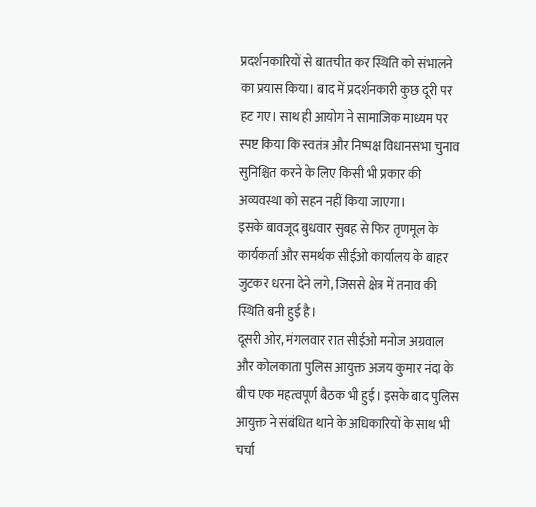प्रदर्शनकारियों से बातचीत कर स्थिति को संभालने का प्रयास किया। बाद में प्रदर्शनकारी कुछ दूरी पर हट गए। साथ ही आयोग ने सामाजिक माध्यम पर स्पष्ट किया कि स्वतंत्र और निष्पक्ष विधानसभा चुनाव सुनिश्चित करने के लिए किसी भी प्रकार की अव्यवस्था को सहन नहीं किया जाएगा।
इसके बावजूद बुधवार सुबह से फिर तृणमूल के कार्यकर्ता और समर्थक सीईओ कार्यालय के बाहर जुटकर धरना देने लगे, जिससे क्षेत्र में तनाव की स्थिति बनी हुई है।
दूसरी ओर, मंगलवार रात सीईओ मनोज अग्रवाल और कोलकाता पुलिस आयुक्त अजय कुमार नंदा के बीच एक महत्वपूर्ण बैठक भी हुई। इसके बाद पुलिस आयुक्त ने संबंधित थाने के अधिकारियों के साथ भी चर्चा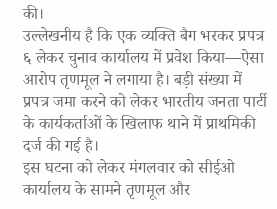की।
उल्लेखनीय है कि एक व्यक्ति बैग भरकर प्रपत्र ६ लेकर चुनाव कार्यालय में प्रवेश किया—ऐसा आरोप तृणमूल ने लगाया है। बड़ी संख्या में प्रपत्र जमा करने को लेकर भारतीय जनता पार्टी के कार्यकर्ताओं के खिलाफ थाने में प्राथमिकी दर्ज की गई है।
इस घटना को लेकर मंगलवार को सीईओ कार्यालय के सामने तृणमूल और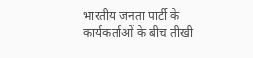भारतीय जनता पार्टी के कार्यकर्ताओं के बीच तीखी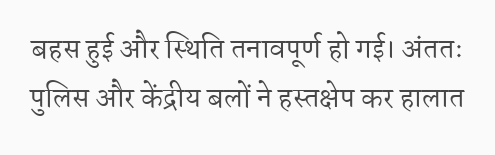बहस हुई और स्थिति तनावपूर्ण हो गई। अंततः पुलिस और केंद्रीय बलों ने हस्तक्षेप कर हालात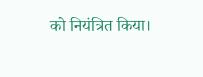को नियंत्रित किया।